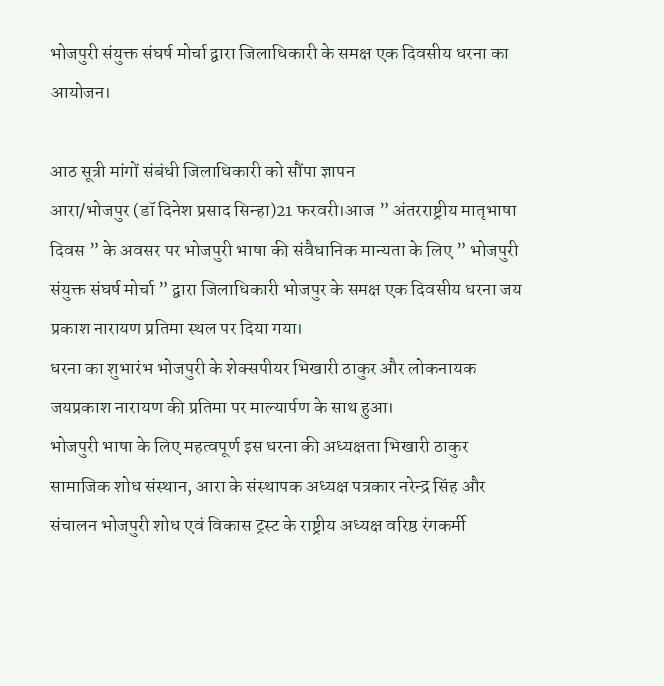भोजपुरी संयुक्त संघर्ष मोर्चा द्वारा जिलाधिकारी के समक्ष एक दिवसीय धरना का आयोजन।

आठ सूत्री मांगों संबंधी जिलाधिकारी को सौंपा ज्ञापन
आरा/भोजपुर (डॉ दिनेश प्रसाद सिन्हा)21 फरवरी।आज ” अंतरराष्ट्रीय मातृभाषा दिवस ” के अवसर पर भोजपुरी भाषा की संवैधानिक मान्यता के लिए ” भोजपुरी संयुक्त संघर्ष मोर्चा ” द्वारा जिलाधिकारी भोजपुर के समक्ष एक दिवसीय धरना जय प्रकाश नारायण प्रतिमा स्थल पर दिया गया।
धरना का शुभारंभ भोजपुरी के शेक्सपीयर भिखारी ठाकुर और लोकनायक जयप्रकाश नारायण की प्रतिमा पर माल्यार्पण के साथ हुआ।
भोजपुरी भाषा के लिए महत्वपूर्ण इस धरना की अध्यक्षता भिखारी ठाकुर सामाजिक शोध संस्थान, आरा के संस्थापक अध्यक्ष पत्रकार नरेन्द्र सिंह और संचालन भोजपुरी शोध एवं विकास ट्रस्ट के राष्ट्रीय अध्यक्ष वरिष्ठ रंगकर्मी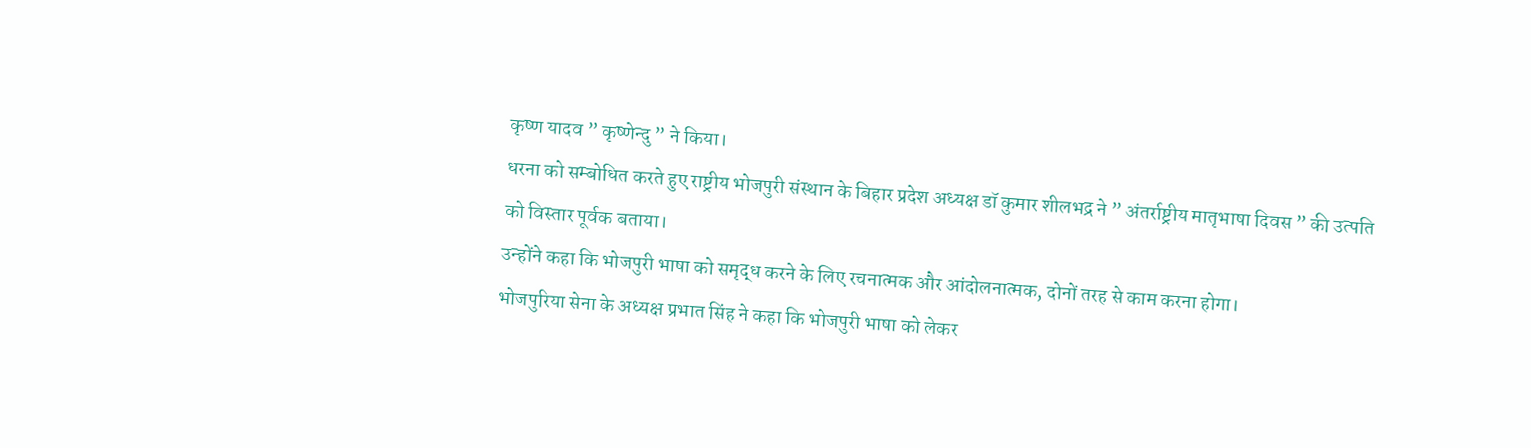कृष्ण यादव ” कृष्णेन्दु ” ने किया।
धरना को सम्बोधित करते हुए राष्ट्रीय भोजपुरी संस्थान के बिहार प्रदेश अध्यक्ष डॉ कुमार शीलभद्र ने ” अंतर्राष्ट्रीय मातृभाषा दिवस ” की उत्पति को विस्तार पूर्वक बताया।
उन्होंने कहा कि भोजपुरी भाषा को समृद्ध करने के लिए रचनात्मक और आंदोलनात्मक, दोनों तरह से काम करना होगा।
भोजपुरिया सेना के अध्यक्ष प्रभात सिंह ने कहा कि भोजपुरी भाषा को लेकर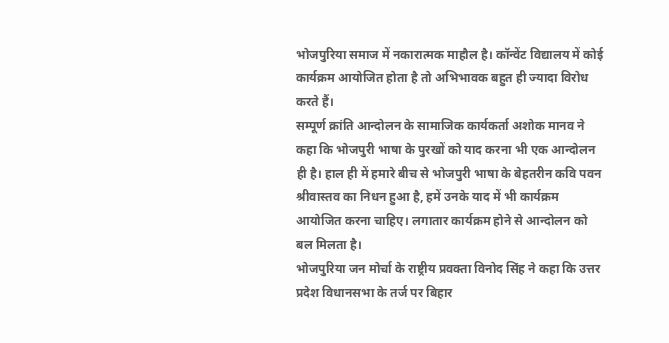भोजपुरिया समाज में नकारात्मक माहौल है। कॉन्वेंट विद्यालय में कोई कार्यक्रम आयोजित होता है तो अभिभावक बहुत ही ज्यादा विरोध करते हैं।
सम्पूर्ण क्रांति आन्दोलन के सामाजिक कार्यकर्ता अशोक मानव ने कहा कि भोजपुरी भाषा के पुरखों को याद करना भी एक आन्दोलन ही है। हाल ही में हमारे बीच से भोजपुरी भाषा के बेहतरीन कवि पवन श्रीवास्तव का निधन हुआ है, हमें उनके याद में भी कार्यक्रम आयोजित करना चाहिए। लगातार कार्यक्रम होने से आन्दोलन को बल मिलता है।
भोजपुरिया जन मोर्चा के राष्ट्रीय प्रवक्ता विनोद सिंह ने कहा कि उत्तर प्रदेश विधानसभा के तर्ज पर बिहार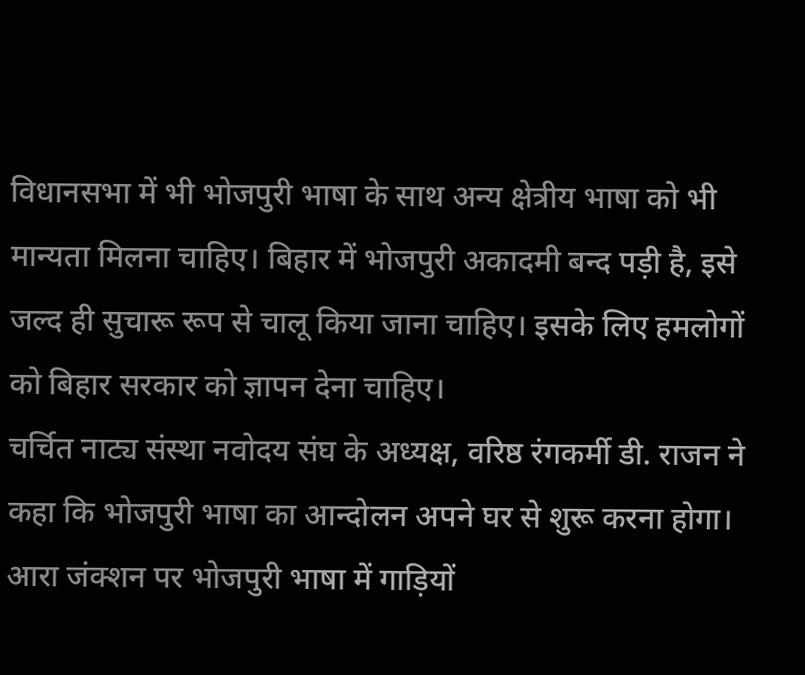विधानसभा में भी भोजपुरी भाषा के साथ अन्य क्षेत्रीय भाषा को भी मान्यता मिलना चाहिए। बिहार में भोजपुरी अकादमी बन्द पड़ी है, इसे जल्द ही सुचारू रूप से चालू किया जाना चाहिए। इसके लिए हमलोगों को बिहार सरकार को ज्ञापन देना चाहिए।
चर्चित नाट्य संस्था नवोदय संघ के अध्यक्ष, वरिष्ठ रंगकर्मी डी. राजन ने कहा कि भोजपुरी भाषा का आन्दोलन अपने घर से शुरू करना होगा। आरा जंक्शन पर भोजपुरी भाषा में गाड़ियों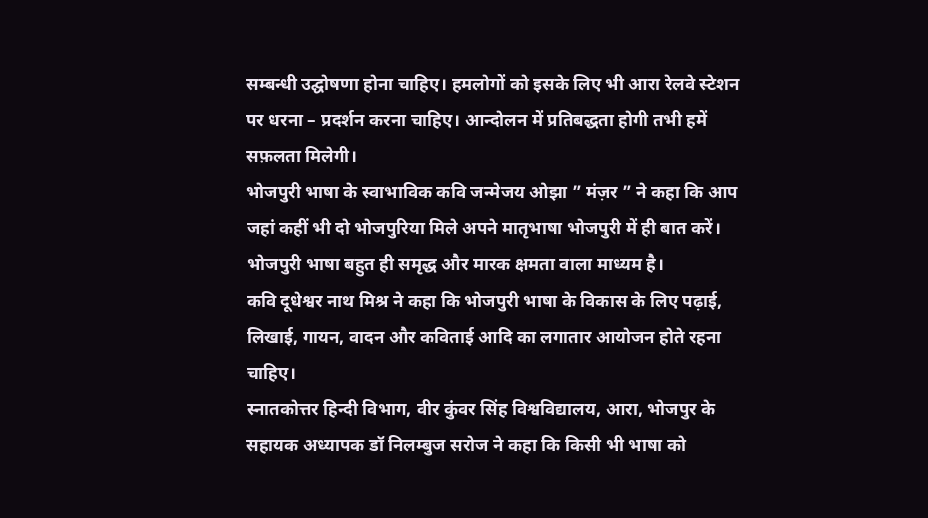सम्बन्धी उद्घोषणा होना चाहिए। हमलोगों को इसके लिए भी आरा रेलवे स्टेशन पर धरना – प्रदर्शन करना चाहिए। आन्दोलन में प्रतिबद्धता होगी तभी हमें सफ़लता मिलेगी।
भोजपुरी भाषा के स्वाभाविक कवि जन्मेजय ओझा ” मंज़र ” ने कहा कि आप जहां कहीं भी दो भोजपुरिया मिले अपने मातृभाषा भोजपुरी में ही बात करें। भोजपुरी भाषा बहुत ही समृद्ध और मारक क्षमता वाला माध्यम है।
कवि दूधेश्वर नाथ मिश्र ने कहा कि भोजपुरी भाषा के विकास के लिए पढ़ाई, लिखाई, गायन, वादन और कविताई आदि का लगातार आयोजन होते रहना चाहिए।
स्नातकोत्तर हिन्दी विभाग, वीर कुंवर सिंह विश्वविद्यालय, आरा, भोजपुर के सहायक अध्यापक डॉ निलम्बुज सरोज ने कहा कि किसी भी भाषा को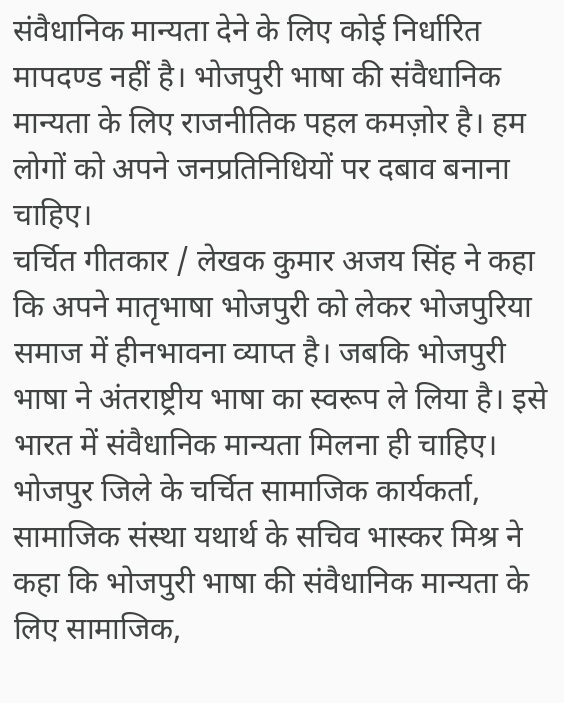संवैधानिक मान्यता देने के लिए कोई निर्धारित मापदण्ड नहीं है। भोजपुरी भाषा की संवैधानिक मान्यता के लिए राजनीतिक पहल कमज़ोर है। हम लोगों को अपने जनप्रतिनिधियों पर दबाव बनाना चाहिए।
चर्चित गीतकार / लेखक कुमार अजय सिंह ने कहा कि अपने मातृभाषा भोजपुरी को लेकर भोजपुरिया समाज में हीनभावना व्याप्त है। जबकि भोजपुरी भाषा ने अंतराष्ट्रीय भाषा का स्वरूप ले लिया है। इसे भारत में संवैधानिक मान्यता मिलना ही चाहिए।
भोजपुर जिले के चर्चित सामाजिक कार्यकर्ता, सामाजिक संस्था यथार्थ के सचिव भास्कर मिश्र ने कहा कि भोजपुरी भाषा की संवैधानिक मान्यता के लिए सामाजिक,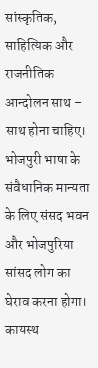सांस्कृतिक, साहित्यिक और राजनीतिक आन्दोलन साथ – साथ होना चाहिए। भोजपुरी भाषा के संवैधानिक मान्यता के लिए संसद भवन और भोजपुरिया सांसद लोग का घेराव करना होगा।
कायस्थ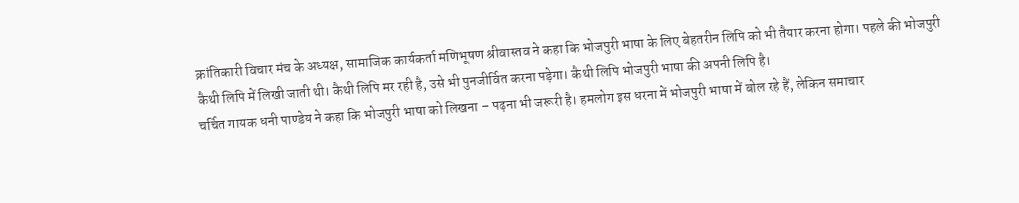क्रांतिकारी विचार मंच के अध्यक्ष, सामाजिक कार्यकर्ता मणिभूषण श्रीवास्तव ने कहा कि भोजपुरी भाषा के लिए बेहतरीन लिपि को भी तैयार करना होगा। पहले की भोजपुरी कैथी लिपि में लिखी जाती थी। कैथी लिपि मर रही है, उसे भी पुनजीर्वित करना पड़ेगा। कैथी लिपि भोजपुरी भाषा की अपनी लिपि है।
चर्चित गायक धनी पाण्डेय ने कहा कि भोजपुरी भाषा को लिखना – पढ़ना भी जरूरी है। हमलोग इस धरना में भोजपुरी भाषा में बोल रहे हैं, लेकिन समाचार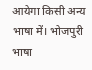आयेगा किसी अन्य भाषा में। भोजपुरी भाषा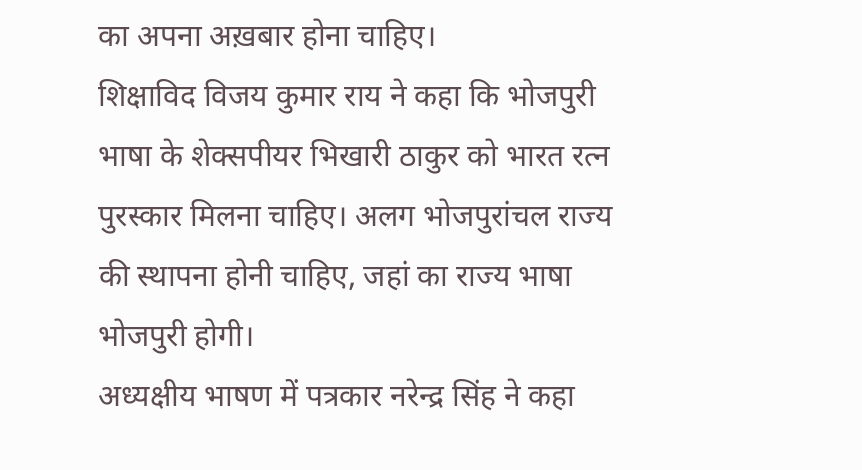का अपना अख़बार होना चाहिए।
शिक्षाविद विजय कुमार राय ने कहा कि भोजपुरी भाषा के शेक्सपीयर भिखारी ठाकुर को भारत रत्न पुरस्कार मिलना चाहिए। अलग भोजपुरांचल राज्य की स्थापना होनी चाहिए, जहां का राज्य भाषा भोजपुरी होगी।
अध्यक्षीय भाषण में पत्रकार नरेन्द्र सिंह ने कहा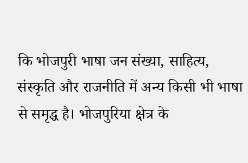कि भोजपुरी भाषा जन संख्या, साहित्य, संस्कृति और राजनीति में अन्य किसी भी भाषा से समृद्ध है। भोजपुरिया क्षेत्र के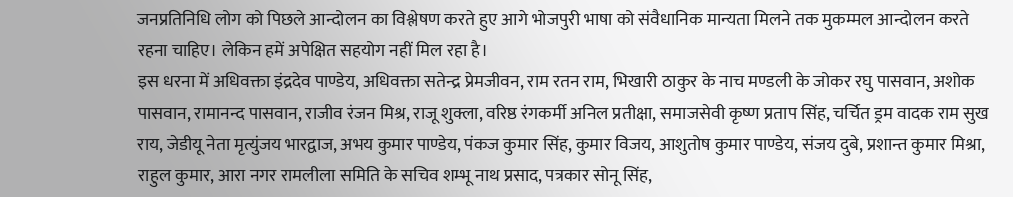जनप्रतिनिधि लोग को पिछले आन्दोलन का विश्लेषण करते हुए आगे भोजपुरी भाषा को संवैधानिक मान्यता मिलने तक मुकम्मल आन्दोलन करते रहना चाहिए। लेकिन हमें अपेक्षित सहयोग नहीं मिल रहा है।
इस धरना में अधिवक्ता इंद्रदेव पाण्डेय, अधिवक्ता सतेन्द्र प्रेमजीवन, राम रतन राम, भिखारी ठाकुर के नाच मण्डली के जोकर रघु पासवान, अशोक पासवान, रामानन्द पासवान, राजीव रंजन मिश्र, राजू शुक्ला, वरिष्ठ रंगकर्मी अनिल प्रतीक्षा, समाजसेवी कृष्ण प्रताप सिंह, चर्चित ड्रम वादक राम सुख राय, जेडीयू नेता मृत्युंजय भारद्वाज, अभय कुमार पाण्डेय, पंकज कुमार सिंह, कुमार विजय, आशुतोष कुमार पाण्डेय, संजय दुबे, प्रशान्त कुमार मिश्रा, राहुल कुमार, आरा नगर रामलीला समिति के सचिव शम्भू नाथ प्रसाद, पत्रकार सोनू सिंह,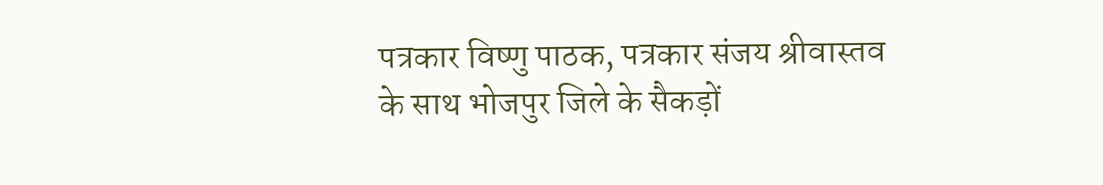पत्रकार विष्णु पाठक, पत्रकार संजय श्रीवास्तव के साथ भोजपुर जिले के सैकड़ों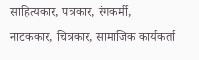साहित्यकार, पत्रकार, रंगकर्मी, नाटककार, चित्रकार, सामाजिक कार्यकर्ता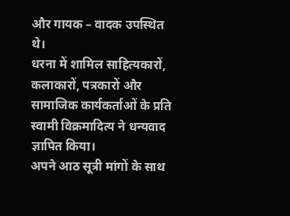और गायक – वादक उपस्थित थे।
धरना में शामिल साहित्यकारों, कलाकारों, पत्रकारों और सामाजिक कार्यकर्ताओं के प्रति स्वामी विक्रमादित्य ने धन्यवाद ज्ञापित किया।
अपने आठ सूत्री मांगों के साथ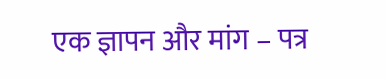एक ज्ञापन और मांग – पत्र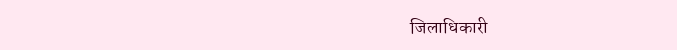जिलाधिकारी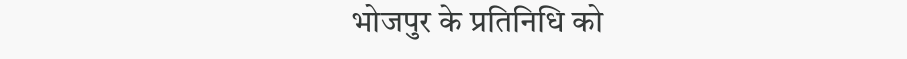भोजपुर के प्रतिनिधि को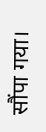सौंपा गया।